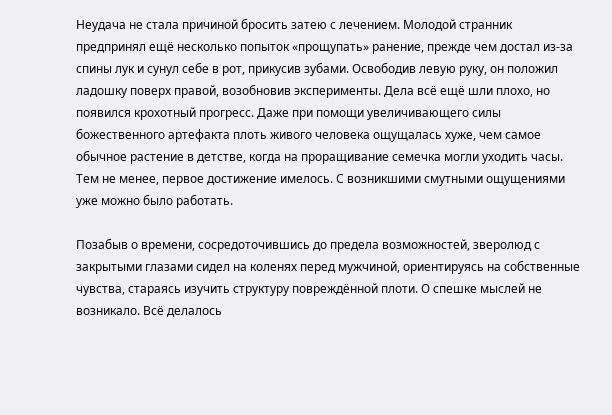Неудача не стала причиной бросить затею с лечением. Молодой странник предпринял ещё несколько попыток «прощупать» ранение, прежде чем достал из-за спины лук и сунул себе в рот, прикусив зубами. Освободив левую руку, он положил ладошку поверх правой, возобновив эксперименты. Дела всё ещё шли плохо, но появился крохотный прогресс. Даже при помощи увеличивающего силы божественного артефакта плоть живого человека ощущалась хуже, чем самое обычное растение в детстве, когда на проращивание семечка могли уходить часы. Тем не менее, первое достижение имелось. С возникшими смутными ощущениями уже можно было работать.

Позабыв о времени, сосредоточившись до предела возможностей, зверолюд с закрытыми глазами сидел на коленях перед мужчиной, ориентируясь на собственные чувства, стараясь изучить структуру повреждённой плоти. О спешке мыслей не возникало. Всё делалось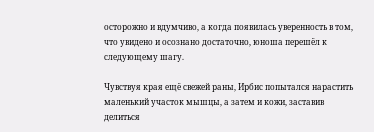осторожно и вдумчиво, а когда появилась уверенность в том, что увидено и осознано достаточно, юноша перешёл к следующему шагу.

Чувствуя края ещё свежей раны, Ирбис попытался нарастить маленький участок мышцы, а затем и кожи, заставив делиться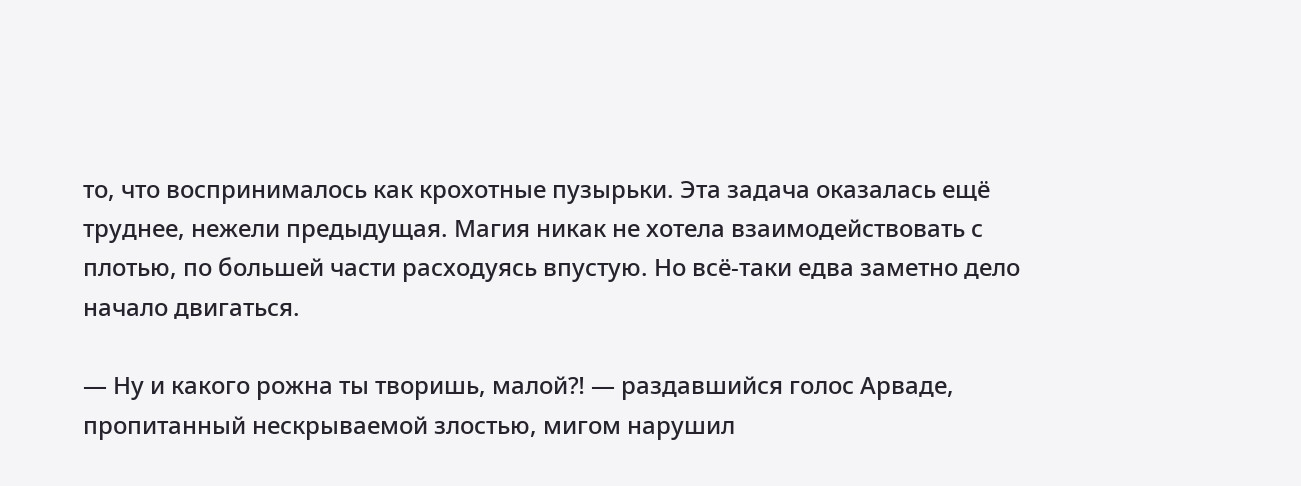то, что воспринималось как крохотные пузырьки. Эта задача оказалась ещё труднее, нежели предыдущая. Магия никак не хотела взаимодействовать с плотью, по большей части расходуясь впустую. Но всё-таки едва заметно дело начало двигаться.

— Ну и какого рожна ты творишь, малой⁈ — раздавшийся голос Арваде, пропитанный нескрываемой злостью, мигом нарушил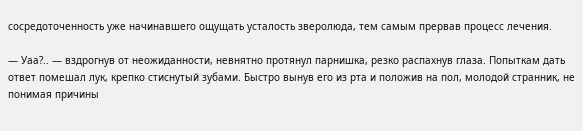сосредоточенность уже начинавшего ощущать усталость зверолюда, тем самым прервав процесс лечения.

— Уаа?.. — вздрогнув от неожиданности, невнятно протянул парнишка, резко распахнув глаза. Попыткам дать ответ помешал лук, крепко стиснутый зубами. Быстро вынув его из рта и положив на пол, молодой странник, не понимая причины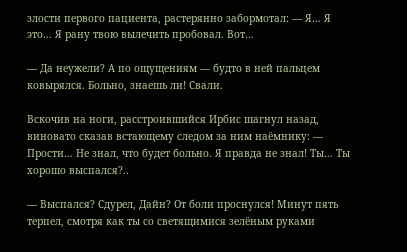злости первого пациента, растерянно забормотал: — Я… Я это… Я рану твою вылечить пробовал. Вот…

— Да неужели? А по ощущениям — будто в ней пальцем ковырялся. Больно, знаешь ли! Свали.

Вскочив на ноги, расстроившийся Ирбис шагнул назад, виновато сказав встающему следом за ним наёмнику: — Прости… Не знал, что будет больно. Я правда не знал! Ты… Ты хорошо выспался?..

— Выспался? Сдурел, Дайн? От боли проснулся! Минут пять терпел, смотря как ты со светящимися зелёным руками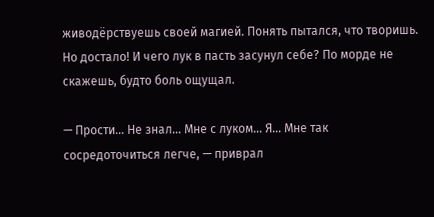живодёрствуешь своей магией. Понять пытался, что творишь. Но достало! И чего лук в пасть засунул себе? По морде не скажешь, будто боль ощущал.

— Прости… Не знал… Мне с луком… Я… Мне так сосредоточиться легче, — приврал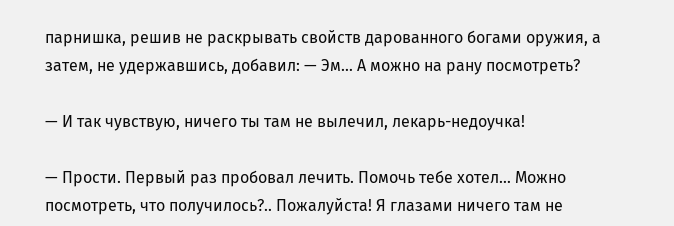парнишка, решив не раскрывать свойств дарованного богами оружия, а затем, не удержавшись, добавил: — Эм… А можно на рану посмотреть?

— И так чувствую, ничего ты там не вылечил, лекарь-недоучка!

— Прости. Первый раз пробовал лечить. Помочь тебе хотел… Можно посмотреть, что получилось?.. Пожалуйста! Я глазами ничего там не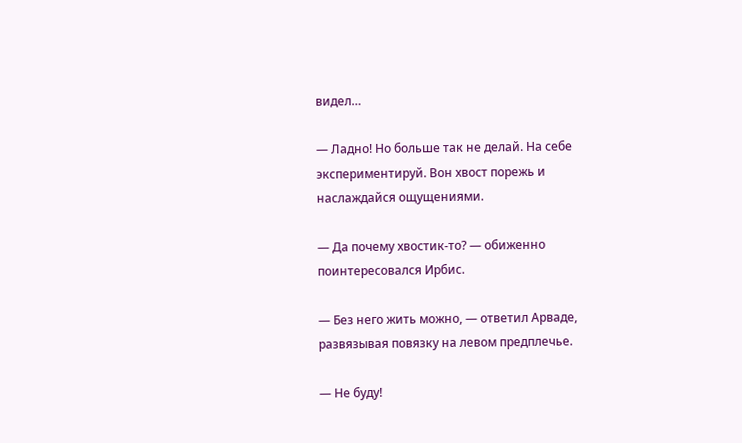видел…

— Ладно! Но больше так не делай. На себе экспериментируй. Вон хвост порежь и наслаждайся ощущениями.

— Да почему хвостик-то? — обиженно поинтересовался Ирбис.

— Без него жить можно, — ответил Арваде, развязывая повязку на левом предплечье.

— Не буду!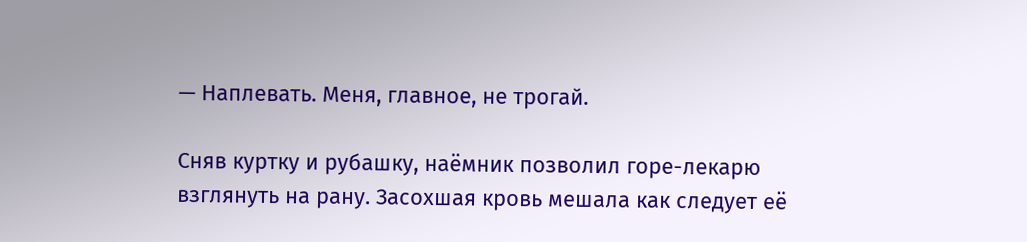— Наплевать. Меня, главное, не трогай.

Сняв куртку и рубашку, наёмник позволил горе-лекарю взглянуть на рану. Засохшая кровь мешала как следует её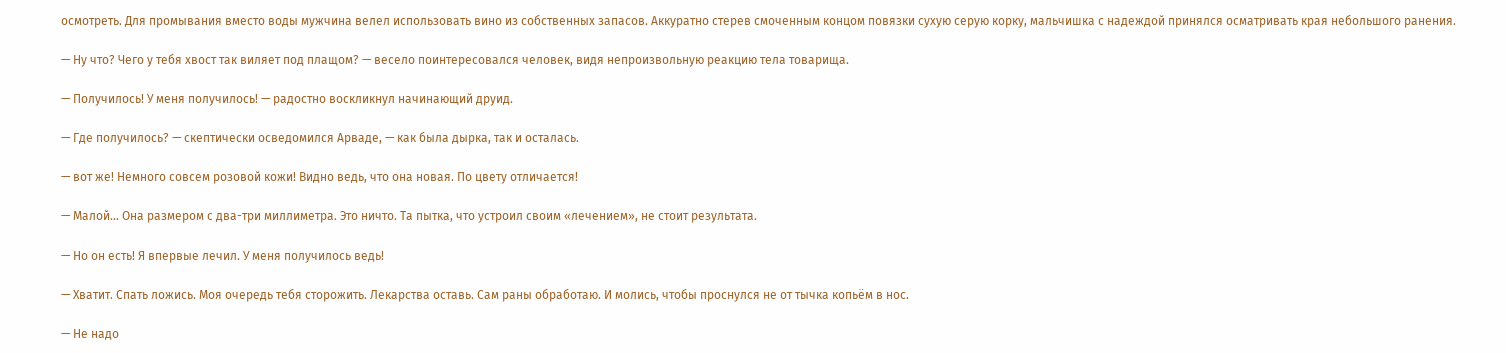осмотреть. Для промывания вместо воды мужчина велел использовать вино из собственных запасов. Аккуратно стерев смоченным концом повязки сухую серую корку, мальчишка с надеждой принялся осматривать края небольшого ранения.

— Ну что? Чего у тебя хвост так виляет под плащом? — весело поинтересовался человек, видя непроизвольную реакцию тела товарища.

— Получилось! У меня получилось! — радостно воскликнул начинающий друид.

— Где получилось? — скептически осведомился Арваде, — как была дырка, так и осталась.

— вот же! Немного совсем розовой кожи! Видно ведь, что она новая. По цвету отличается!

— Малой… Она размером с два-три миллиметра. Это ничто. Та пытка, что устроил своим «лечением», не стоит результата.

— Но он есть! Я впервые лечил. У меня получилось ведь!

— Хватит. Спать ложись. Моя очередь тебя сторожить. Лекарства оставь. Сам раны обработаю. И молись, чтобы проснулся не от тычка копьём в нос.

— Не надо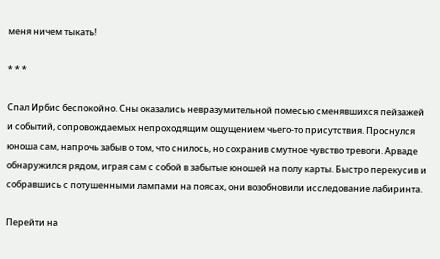меня ничем тыкать!

* * *

Спал Ирбис беспокойно. Сны оказались невразумительной помесью сменявшихся пейзажей и событий, сопровождаемых непроходящим ощущением чьего-то присутствия. Проснулся юноша сам, напрочь забыв о том, что снилось, но сохранив смутное чувство тревоги. Арваде обнаружился рядом, играя сам с собой в забытые юношей на полу карты. Быстро перекусив и собравшись с потушенными лампами на поясах, они возобновили исследование лабиринта.

Перейти на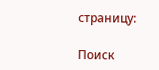страницу:

Поиск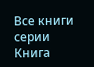Все книги серии Книга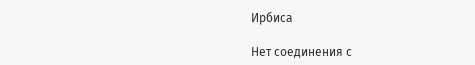Ирбиса

Нет соединения с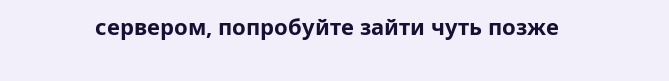сервером, попробуйте зайти чуть позже